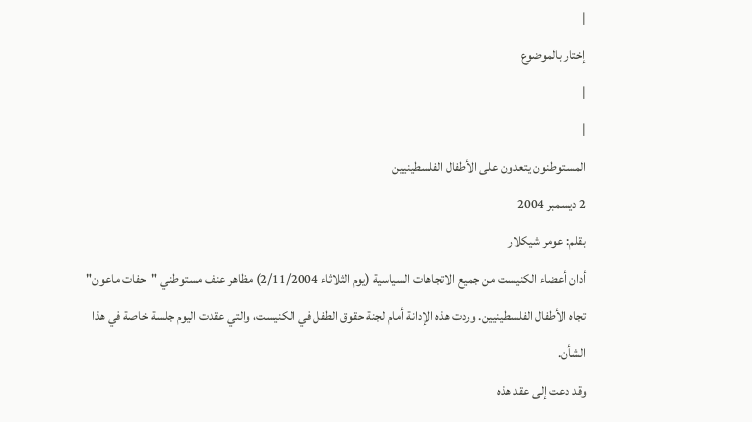|
إختار بالموضوع
|
|
المستوطنون يتعدون على الأطفال الفلسطينيين
2 ديسمبر 2004
بقلم: عومر شيكلار
أدان أعضاء الكنيست من جميع الاتجاهات السياسية (يوم الثلاثاء 2/11/2004) مظاهر عنف مستوطني "حفات ماعون" تجاه الأطفال الفلسطينيين. وردت هذه الإدانة أمام لجنة حقوق الطفل في الكنيست، والتي عقدت اليوم جلسة خاصة في هذا الشأن.
وقد دعت إلى عقد هذه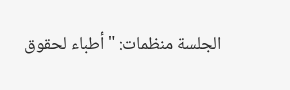الجلسة منظمات: "أطباء لحقوق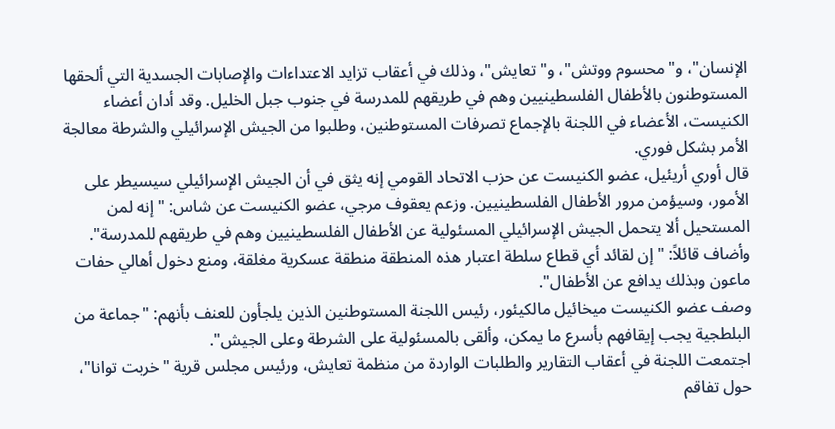الإنسان"، و"محسوم ووتش"، و"تعايش"، وذلك في أعقاب تزايد الاعتداءات والإصابات الجسدية التي ألحقها المستوطنون بالأطفال الفلسطينيين وهم في طريقهم للمدرسة في جنوب جبل الخليل. وقد أدان أعضاء الكنيست، الأعضاء في اللجنة بالإجماع تصرفات المستوطنين، وطلبوا من الجيش الإسرائيلي والشرطة معالجة الأمر بشكل فوري.
قال أوري أريئيل، عضو الكنيست عن حزب الاتحاد القومي إنه يثق في أن الجيش الإسرائيلي سيسيطر على الأمور، وسيؤمن مرور الأطفال الفلسطينيين. وزعم يعقوف مرجي، عضو الكنيست عن شاس: "إنه لمن المستحيل ألا يتحمل الجيش الإسرائيلي المسئولية عن الأطفال الفلسطينيين وهم في طريقهم للمدرسة". وأضاف قائلاً: "إن لقائد أي قطاع سلطة اعتبار هذه المنطقة منطقة عسكرية مغلقة، ومنع دخول أهالي حفات ماعون وبذلك يدافع عن الأطفال".
وصف عضو الكنيست ميخائيل مالكيئور، رئيس اللجنة المستوطنين الذين يلجأون للعنف بأنهم: "جماعة من البلطجية يجب إيقافهم بأسرع ما يمكن، وألقى بالمسئولية على الشرطة وعلى الجيش".
اجتمعت اللجنة في أعقاب التقارير والطلبات الواردة من منظمة تعايش، ورئيس مجلس قرية "خربت توانا"، حول تفاقم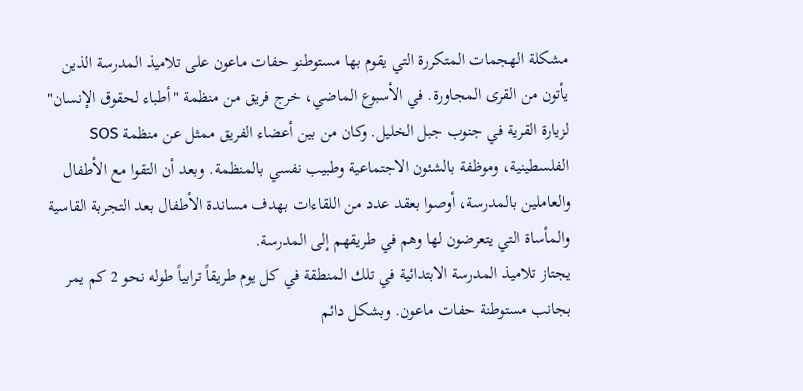مشكلة الهجمات المتكررة التي يقوم بها مستوطنو حفات ماعون على تلاميذ المدرسة الذين يأتون من القرى المجاورة. في الأسبوع الماضي، خرج فريق من منظمة "أطباء لحقوق الإنسان" لزيارة القرية في جنوب جبل الخليل. وكان من بين أعضاء الفريق ممثل عن منظمة SOS الفلسطينية، وموظفة بالشئون الاجتماعية وطبيب نفسي بالمنظمة. وبعد أن التقوا مع الأطفال والعاملين بالمدرسة، أوصوا بعقد عدد من اللقاءات بهدف مساندة الأطفال بعد التجربة القاسية والمأساة التي يتعرضون لها وهم في طريقهم إلى المدرسة.
يجتاز تلاميذ المدرسة الابتدائية في تلك المنطقة في كل يوم طريقاً ترابياً طوله نحو 2 كم يمر بجانب مستوطنة حفات ماعون. وبشكل دائم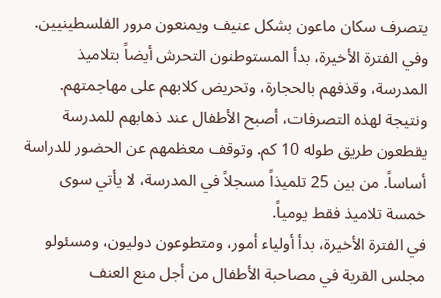يتصرف سكان ماعون بشكل عنيف ويمنعون مرور الفلسطينيين. وفي الفترة الأخيرة، بدأ المستوطنون التحرش أيضاً بتلاميذ المدرسة، وقذفهم بالحجارة، وتحريض كلابهم على مهاجمتهم. ونتيجة لهذه التصرفات، أصبح الأطفال عند ذهابهم للمدرسة يقطعون طريق طوله 10 كم. وتوقف معظمهم عن الحضور للدراسة أساساً. من بين 25 تلميذاً مسجلاً في المدرسة، لا يأتي سوى خمسة تلاميذ فقط يومياً.
في الفترة الأخيرة، بدأ أولياء أمور، ومتطوعون دوليون، ومسئولو مجلس القرية في مصاحبة الأطفال من أجل منع العنف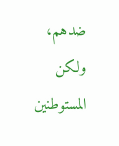ضدهم، ولكن المستوطنين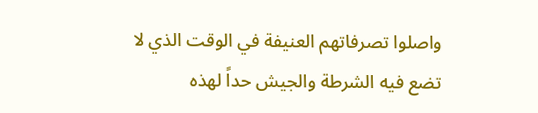واصلوا تصرفاتهم العنيفة في الوقت الذي لا تضع فيه الشرطة والجيش حداً لهذه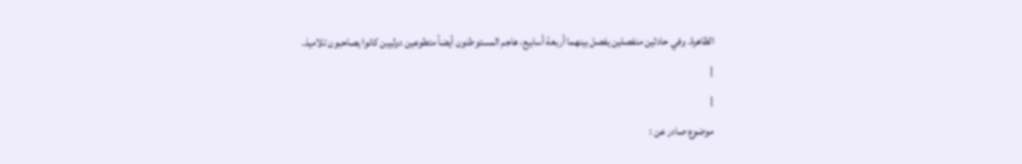الظاهرة. وفي حادثين منفصلين يفصل بينهما أربعة أسابيع، هاجم المستوطنون أيضاً متطوعين دوليين كانوا يصاحبون تلاميذ.
|
|
موضوع صادر عن :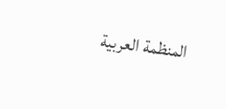المنظمة العربية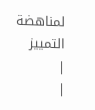لمناهضة التمييز
|
|